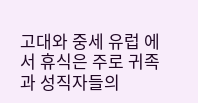고대와 중세 유럽 에서 휴식은 주로 귀족과 성직자들의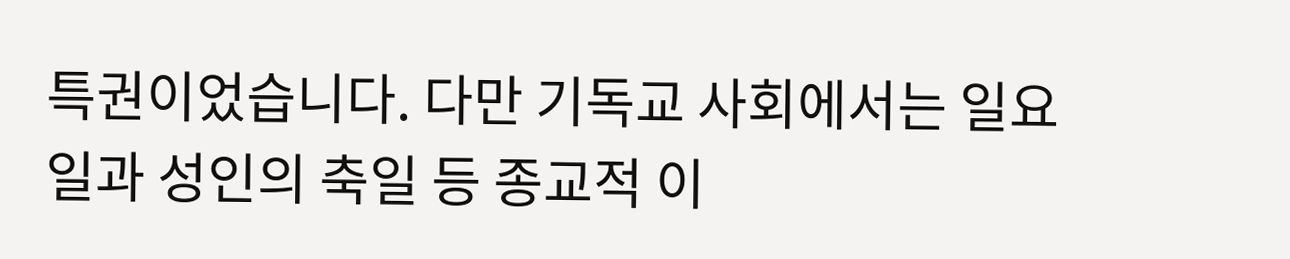특권이었습니다. 다만 기독교 사회에서는 일요일과 성인의 축일 등 종교적 이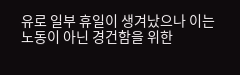유로 일부 휴일이 생겨났으나 이는 노동이 아닌 경건함을 위한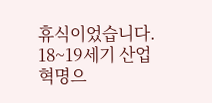휴식이었습니다.
18~19세기 산업혁명으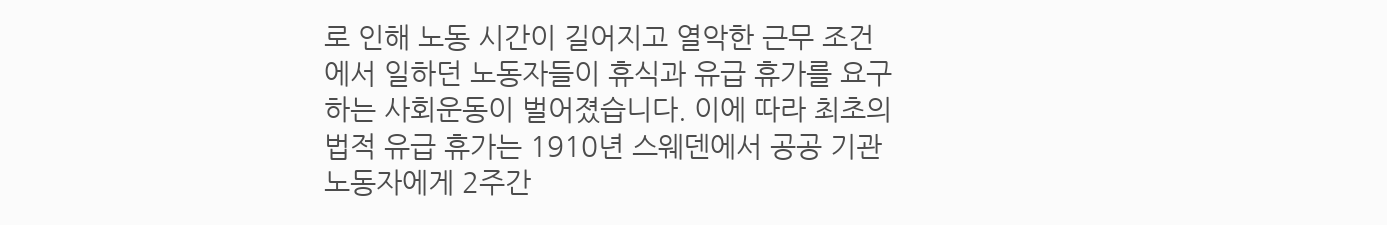로 인해 노동 시간이 길어지고 열악한 근무 조건에서 일하던 노동자들이 휴식과 유급 휴가를 요구하는 사회운동이 벌어졌습니다. 이에 따라 최초의 법적 유급 휴가는 1910년 스웨덴에서 공공 기관 노동자에게 2주간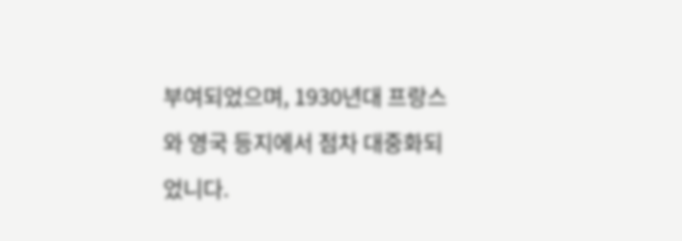부여되었으며, 1930년대 프랑스와 영국 등지에서 점차 대중화되었니다.